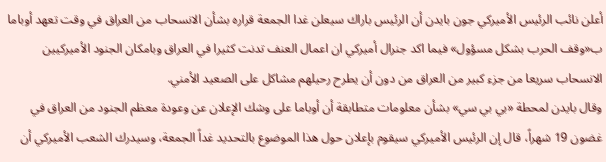أعلن نائب الرئيس الأميركي جون بايدن أن الرئيس باراك سيعلن غدا الجمعة قراره بشأن الانسحاب من العراق في وقت تعهد أوباما ب«وقف الحرب بشكل مسؤول» فيما اكد جنرال أميركي ان اعمال العنف تدنت كثيرا في العراق وبامكان الجنود الأميركيين الانسحاب سريعا من جزء كبير من العراق من دون أن يطرح رحيلهم مشاكل على الصعيد الأمني.
وقال بايدن لمحطة «بي بي سي» بشأن معلومات متطابقة أن أوباما على وشك الإعلان عن وعودة معظم الجنود من العراق في غضون 19 شهراً، قال إن الرئيس الأميركي سيقوم بإعلان حول هذا الموضوع بالتحديد غداً الجمعة، وسيدرك الشعب الأميركي أن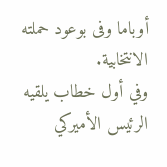أوباما وفى بوعود حملته الانتخابية.
وفي أول خطاب يلقيه الرئيس الأميركي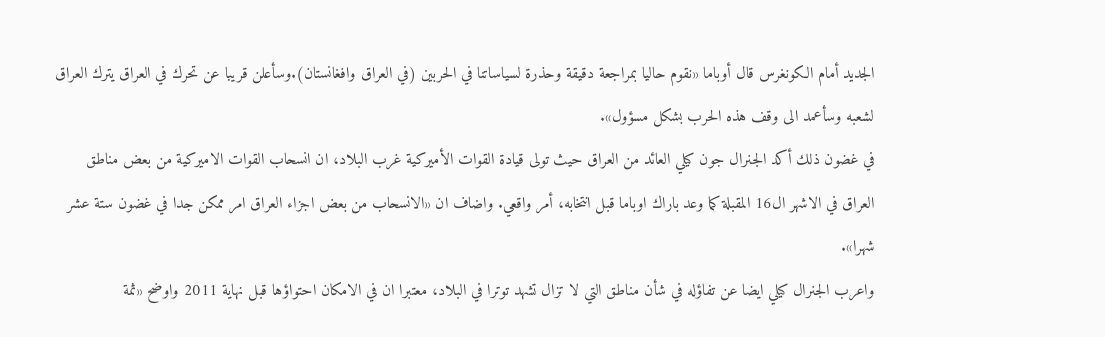الجديد أمام الكونغرس قال أوباما «نقوم حاليا بمراجعة دقيقة وحذرة لسياساتنا في الحربين (في العراق وافغانستان).وسأعلن قريبا عن تحرك في العراق يترك العراق لشعبه وسأعمد الى وقف هذه الحرب بشكل مسؤول».
في غضون ذلك أكد الجنرال جون كيلي العائد من العراق حيث تولى قيادة القوات الأميركية غرب البلاد، ان انسحاب القوات الاميركية من بعض مناطق العراق في الاشهر ال16 المقبلة كما وعد باراك اوباما قبل انتخابه، أمر واقعي. واضاف ان «الانسحاب من بعض اجزاء العراق امر ممكن جدا في غضون ستة عشر شهرا».
واعرب الجنرال كيلي ايضا عن تفاؤله في شأن مناطق التي لا تزال تشهد توترا في البلاد، معتبرا ان في الامكان احتواؤها قبل نهاية 2011 واوضح «ثمة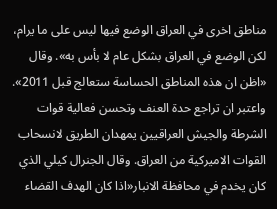مناطق اخرى في العراق الوضع فيها ليس على ما يرام، لكن الوضع في العراق بشكل عام لا بأس به». وقال «اظن ان هذه المناطق الحساسة ستعالج قبل 2011».
واعتبر ان تراجع حدة العنف وتحسن فعالية قوات الشرطة والجيش العراقيين يمهدان الطريق لانسحاب القوات الاميركية من العراق. وقال الجنرال كيلي الذي كان يخدم في محافظة الانبار«اذا كان الهدف القضاء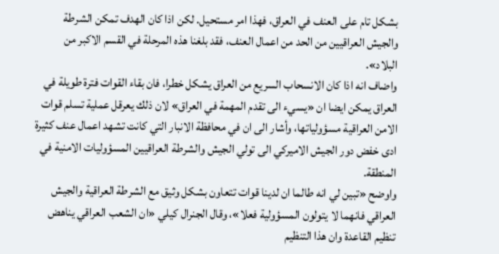بشكل تام على العنف في العراق، فهذا امر مستحيل. لكن اذا كان الهدف تمكن الشرطة والجيش العراقيين من الحد من اعمال العنف، فقد بلغنا هذه المرحلة في القسم الاكبر من البلاد».
واضاف انه اذا كان الانسحاب السريع من العراق يشكل خطرا، فان بقاء القوات فترة طويلة في العراق يمكن ايضا ان «يسيء الى تقدم المهمة في العراق» لان ذلك يعرقل عملية تسلم قوات الامن العراقية مسؤولياتها، وأشار الى ان في محافظة الانبار التي كانت تشهد اعمال عنف كثيرة ادى خفض دور الجيش الاميركي الى تولي الجيش والشرطة العراقيين المسؤوليات الامنية في المنطقة.
واوضح «تبين لي انه طالما ان لدينا قوات تتعاون بشكل وثيق مع الشرطة العراقية والجيش العراقي فانهما لا يتولون المسؤولية فعلا»، وقال الجنرال كيلي «ان الشعب العراقي يناهض تنظيم القاعدة وان هذا التنظيم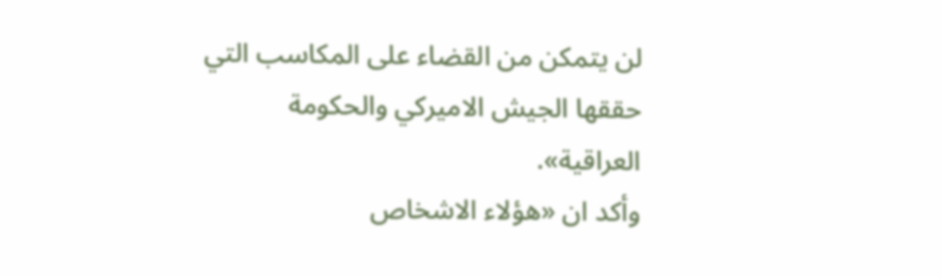لن يتمكن من القضاء على المكاسب التي حققها الجيش الاميركي والحكومة العراقية».
وأكد ان «هؤلاء الاشخاص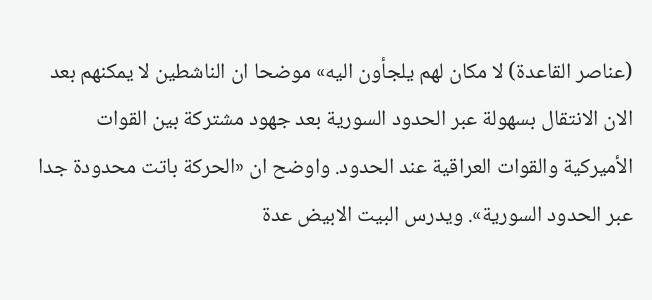(عناصر القاعدة) لا مكان لهم يلجأون اليه» موضحا ان الناشطين لا يمكنهم بعد الان الانتقال بسهولة عبر الحدود السورية بعد جهود مشتركة بين القوات الأميركية والقوات العراقية عند الحدود. واوضح ان «الحركة باتت محدودة جدا عبر الحدود السورية». ويدرس البيت الابيض عدة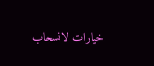خيارات لانسحاب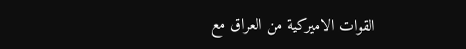القوات الاميركية من العراق مع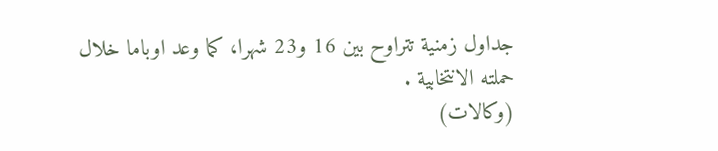جداول زمنية تتراوح بين 16 و23 شهرا، كما وعد اوباما خلال حملته الانتخابية .
(وكالات)